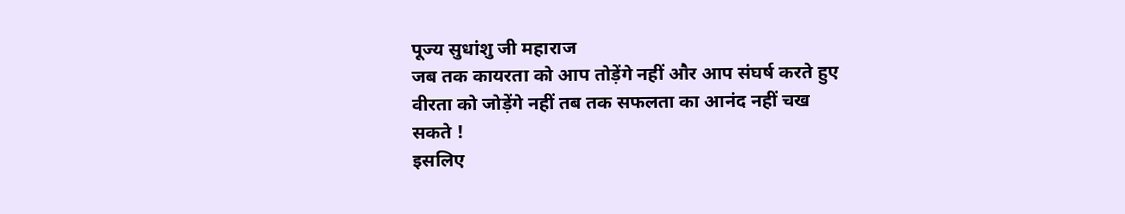पूज्य सुधांशु जी महाराज
जब तक कायरता को आप तोड़ेंगे नहीं और आप संघर्ष करते हुए
वीरता को जोड़ेंगे नहीं तब तक सफलता का आनंद नहीं चख
सकते !
इसलिए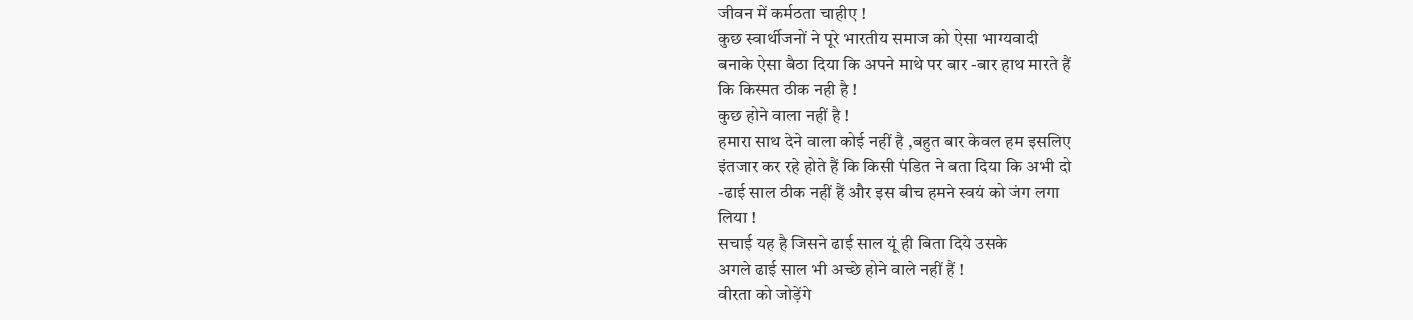जीवन में कर्मठता चाहीए !
कुछ स्वार्थीजनों ने पूरे भारतीय समाज को ऐसा भाग्यवादी
बनाके ऐसा बैठा दिया कि अपने माथे पर बार -बार हाथ मारते हैं
कि किस्मत ठीक नही है !
कुछ होने वाला नहीं है !
हमारा साथ देने वाला कोई नहीं है ,बहुत बार केवल हम इसलिए
इंतजार कर रहे होते हैं कि किसी पंडित ने बता दिया कि अभी दो
-ढाई साल ठीक नहीं हैं और इस बीच हमने स्वयं को जंग लगा
लिया !
सचाई यह है जिसने ढाई साल यूं ही बिता दिये उसके
अगले ढाई साल भी अच्छे होने वाले नहीं हैं !
वीरता को जोड़ेंगे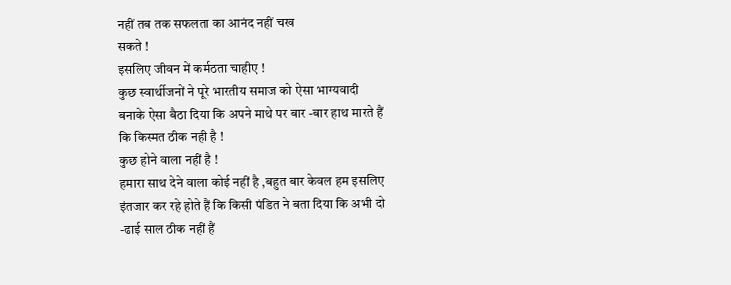नहीं तब तक सफलता का आनंद नहीं चख
सकते !
इसलिए जीवन में कर्मठता चाहीए !
कुछ स्वार्थीजनों ने पूरे भारतीय समाज को ऐसा भाग्यवादी
बनाके ऐसा बैठा दिया कि अपने माथे पर बार -बार हाथ मारते हैं
कि किस्मत ठीक नही है !
कुछ होने वाला नहीं है !
हमारा साथ देने वाला कोई नहीं है ,बहुत बार केवल हम इसलिए
इंतजार कर रहे होते हैं कि किसी पंडित ने बता दिया कि अभी दो
-ढाई साल ठीक नहीं हैं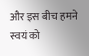और इस बीच हमने स्वयं को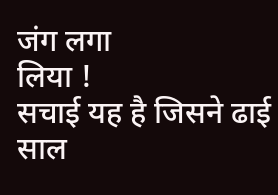जंग लगा
लिया !
सचाई यह है जिसने ढाई साल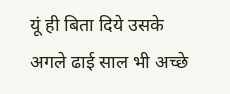यूं ही बिता दिये उसके
अगले ढाई साल भी अच्छे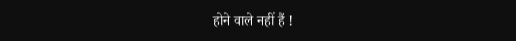होने वाले नहीं हैं !